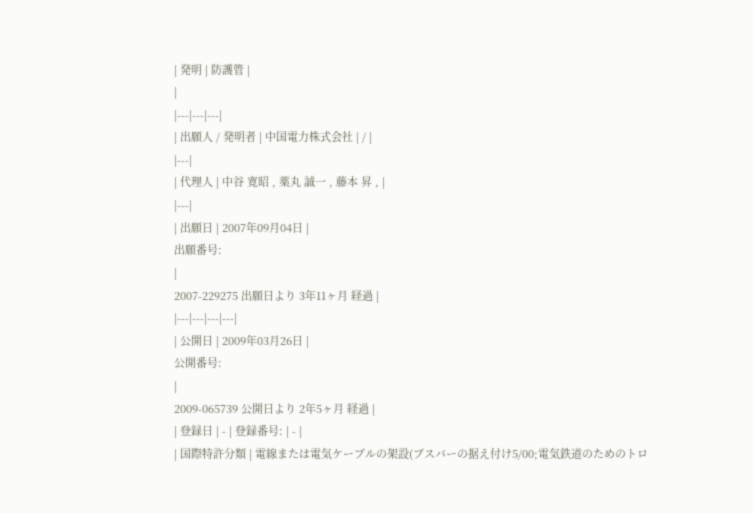| 発明 | 防護管 |
|
|---|---|---|
| 出願人 / 発明者 | 中国電力株式会社 | / |
|---|
| 代理人 | 中谷 寛昭 , 薬丸 誠一 , 藤本 昇 , |
|---|
| 出願日 | 2007年09月04日 |
出願番号:
|
2007-229275 出願日より 3年11ヶ月 経過 |
|---|---|---|---|
| 公開日 | 2009年03月26日 |
公開番号:
|
2009-065739 公開日より 2年5ヶ月 経過 |
| 登録日 | - | 登録番号: | - |
| 国際特許分類 | 電線または電気ケーブルの架設(ブスバーの据え付け5/00;電気鉄道のためのトロ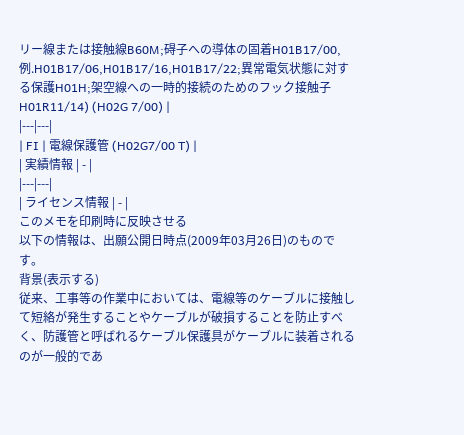リー線または接触線B60M;碍子への導体の固着H01B17/00,例.H01B17/06,H01B17/16,H01B17/22;異常電気状態に対する保護H01H;架空線への一時的接続のためのフック接触子H01R11/14) (H02G 7/00) |
|---|---|
| FI | 電線保護管 (H02G7/00 T) |
| 実績情報 | - |
|---|---|
| ライセンス情報 | - |
このメモを印刷時に反映させる
以下の情報は、出願公開日時点(2009年03月26日)のものです。
背景(表示する)
従来、工事等の作業中においては、電線等のケーブルに接触して短絡が発生することやケーブルが破損することを防止すべく、防護管と呼ばれるケーブル保護具がケーブルに装着されるのが一般的であ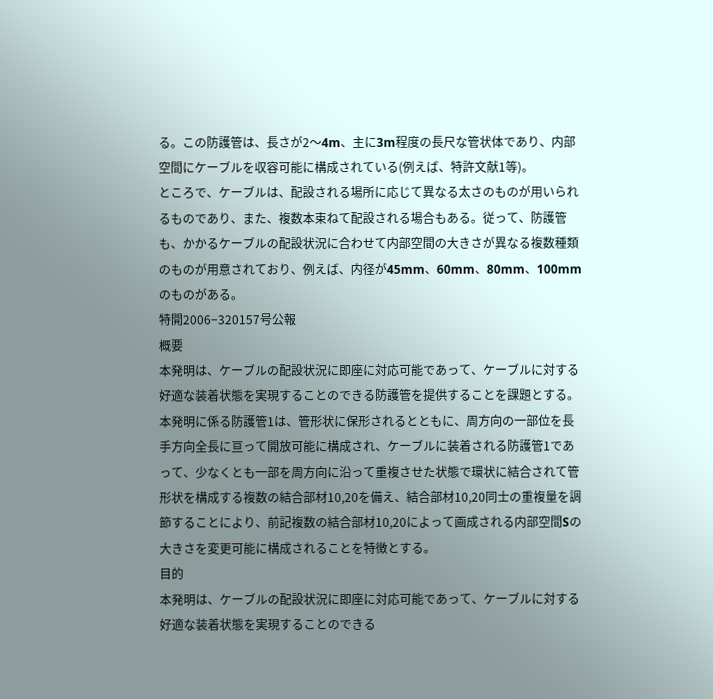る。この防護管は、長さが2〜4m、主に3m程度の長尺な管状体であり、内部空間にケーブルを収容可能に構成されている(例えば、特許文献1等)。
ところで、ケーブルは、配設される場所に応じて異なる太さのものが用いられるものであり、また、複数本束ねて配設される場合もある。従って、防護管も、かかるケーブルの配設状況に合わせて内部空間の大きさが異なる複数種類のものが用意されており、例えば、内径が45mm、60mm、80mm、100mmのものがある。
特開2006−320157号公報
概要
本発明は、ケーブルの配設状況に即座に対応可能であって、ケーブルに対する好適な装着状態を実現することのできる防護管を提供することを課題とする。本発明に係る防護管1は、管形状に保形されるとともに、周方向の一部位を長手方向全長に亘って開放可能に構成され、ケーブルに装着される防護管1であって、少なくとも一部を周方向に沿って重複させた状態で環状に結合されて管形状を構成する複数の結合部材10,20を備え、結合部材10,20同士の重複量を調節することにより、前記複数の結合部材10,20によって画成される内部空間Sの大きさを変更可能に構成されることを特徴とする。
目的
本発明は、ケーブルの配設状況に即座に対応可能であって、ケーブルに対する好適な装着状態を実現することのできる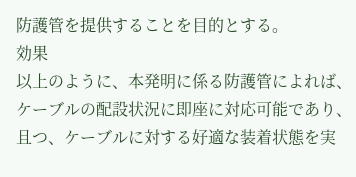防護管を提供することを目的とする。
効果
以上のように、本発明に係る防護管によれば、ケーブルの配設状況に即座に対応可能であり、且つ、ケーブルに対する好適な装着状態を実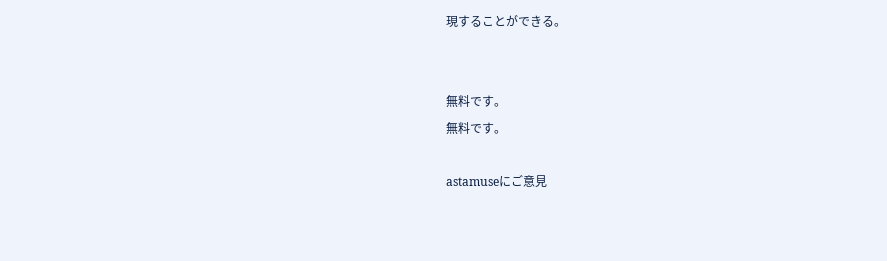現することができる。


無料です。
無料です。

astamuseにご意見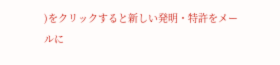)をクリックすると新しい発明・特許をメールに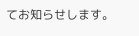てお知らせします。